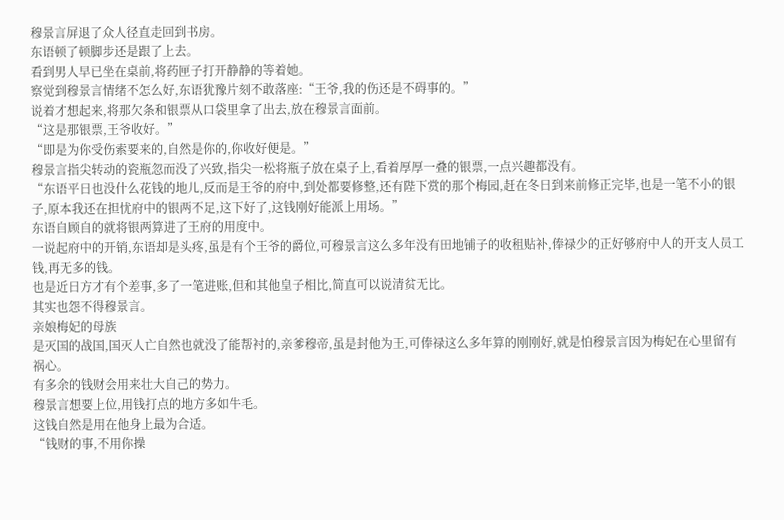穆景言屏退了众人径直走回到书房。
东语顿了顿脚步还是跟了上去。
看到男人早已坐在桌前,将药匣子打开静静的等着她。
察觉到穆景言情绪不怎么好,东语犹豫片刻不敢落座:“王爷,我的伤还是不碍事的。”
说着才想起来,将那欠条和银票从口袋里拿了出去,放在穆景言面前。
“这是那银票,王爷收好。”
“即是为你受伤索要来的,自然是你的,你收好便是。”
穆景言指尖转动的瓷瓶忽而没了兴致,指尖一松将瓶子放在桌子上,看着厚厚一叠的银票,一点兴趣都没有。
“东语平日也没什么花钱的地儿,反而是王爷的府中,到处都要修整,还有陛下赏的那个梅园,赶在冬日到来前修正完毕,也是一笔不小的银子,原本我还在担忧府中的银两不足,这下好了,这钱刚好能派上用场。”
东语自顾自的就将银两算进了王府的用度中。
一说起府中的开销,东语却是头疼,虽是有个王爷的爵位,可穆景言这么多年没有田地铺子的收租贴补,俸禄少的正好够府中人的开支人员工钱,再无多的钱。
也是近日方才有个差事,多了一笔进账,但和其他皇子相比,简直可以说清贫无比。
其实也怨不得穆景言。
亲娘梅妃的母族
是灭国的战国,国灭人亡自然也就没了能帮衬的,亲爹穆帝,虽是封他为王,可俸禄这么多年算的刚刚好,就是怕穆景言因为梅妃在心里留有祸心。
有多余的钱财会用来壮大自己的势力。
穆景言想要上位,用钱打点的地方多如牛毛。
这钱自然是用在他身上最为合适。
“钱财的事,不用你操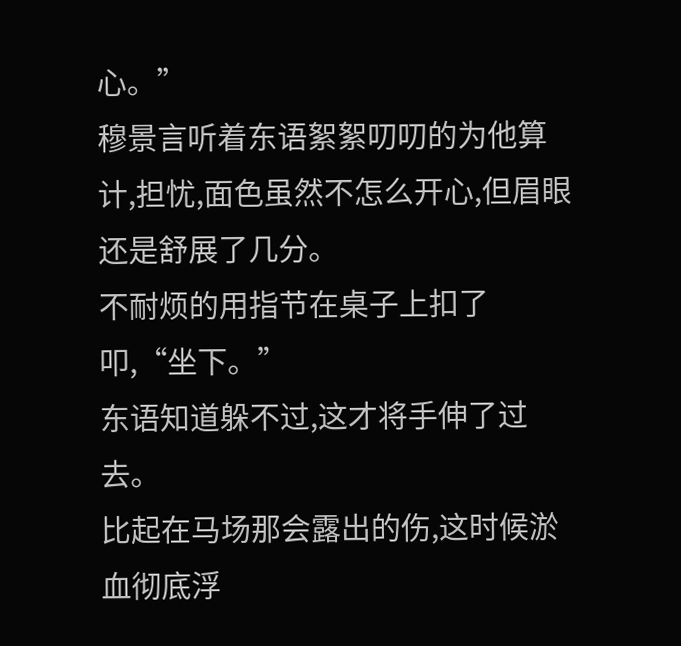心。”
穆景言听着东语絮絮叨叨的为他算计,担忧,面色虽然不怎么开心,但眉眼还是舒展了几分。
不耐烦的用指节在桌子上扣了叩,“坐下。”
东语知道躲不过,这才将手伸了过去。
比起在马场那会露出的伤,这时候淤血彻底浮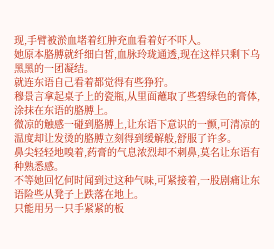现,手臂被淤血堵着红肿充血看着好不吓人。
她原本胳膊就纤细白皙,血脉玲珑通透,现在这样只剩下乌黑黑的一团凝结。
就连东语自己看着都觉得有些狰狞。
穆景言拿起桌子上的瓷瓶,从里面蘸取了些碧绿色的膏体,涂抹在东语的胳膊上。
微凉的触感一碰到胳膊上,让东语下意识的一颤,可清凉的温度却让发烫的胳膊立刻得到缓解般,舒服了许多。
鼻尖轻轻地嗅着,药膏的气息浓烈却不刺鼻,莫名让东语有种熟悉感。
不等她回忆何时闻到过这种气味,可紧接着,一股剧痛让东语险些从凳子上跌落在地上。
只能用另一只手紧紧的板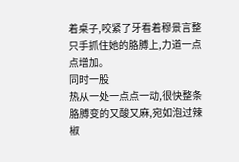着桌子,咬紧了牙看着穆景言整只手抓住她的胳膊上,力道一点点增加。
同时一股
热从一处一点点一动,很快整条胳膊变的又酸又麻,宛如泡过辣椒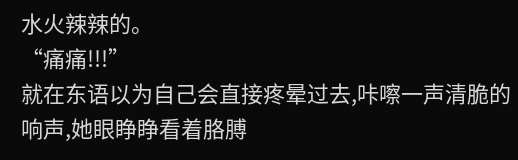水火辣辣的。
“痛痛!!!”
就在东语以为自己会直接疼晕过去,咔嚓一声清脆的响声,她眼睁睁看着胳膊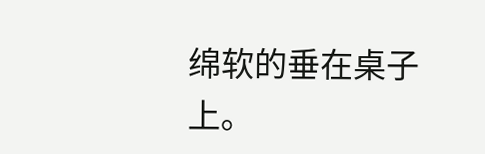绵软的垂在桌子上。